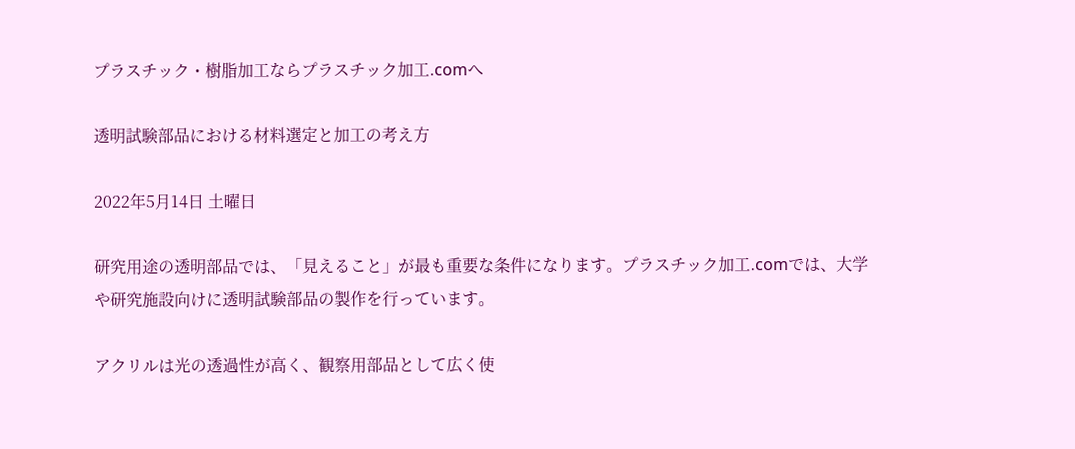プラスチック・樹脂加工ならプラスチック加工.comへ

透明試験部品における材料選定と加工の考え方

2022年5月14日 土曜日

研究用途の透明部品では、「見えること」が最も重要な条件になります。プラスチック加工.comでは、大学や研究施設向けに透明試験部品の製作を行っています。

アクリルは光の透過性が高く、観察用部品として広く使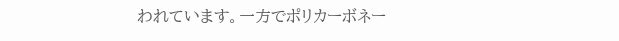われています。一方でポリカーボネー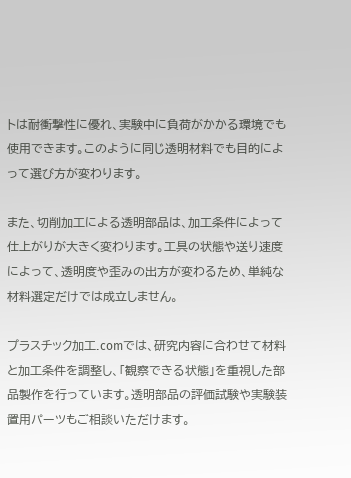トは耐衝撃性に優れ、実験中に負荷がかかる環境でも使用できます。このように同じ透明材料でも目的によって選び方が変わります。

また、切削加工による透明部品は、加工条件によって仕上がりが大きく変わります。工具の状態や送り速度によって、透明度や歪みの出方が変わるため、単純な材料選定だけでは成立しません。

プラスチック加工.comでは、研究内容に合わせて材料と加工条件を調整し、「観察できる状態」を重視した部品製作を行っています。透明部品の評価試験や実験装置用パーツもご相談いただけます。